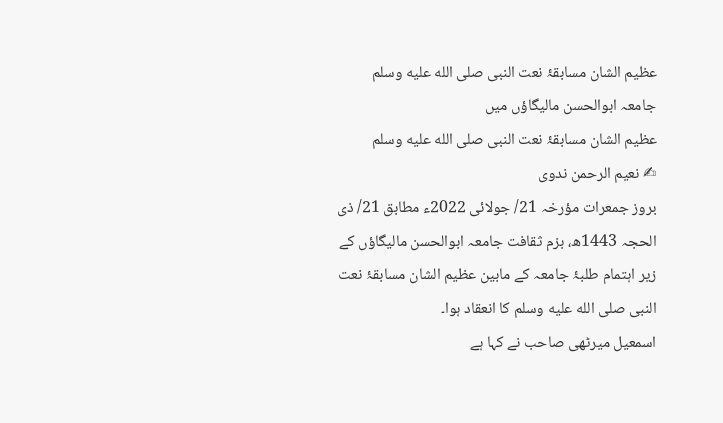عظیم الشان مسابقۂ نعت النبی صلى الله عليه وسلم
جامعہ ابوالحسن مالیگاؤں میں
عظیم الشان مسابقۂ نعت النبی صلى الله عليه وسلم
✍ نعیم الرحمن ندوی
بروز جمعرات مؤرخہ 21/ جولائی 2022ء مطابق 21/ ذی الحجہ 1443ھ، بزم ثقافت جامعہ ابوالحسن مالیگاؤں کے زیر اہتمام طلبۂ جامعہ کے مابین عظیم الشان مسابقۂ نعت النبی صلى الله عليه وسلم کا انعقاد ہوا۔
اسمعیل میرٹھی صاحب نے کہا ہے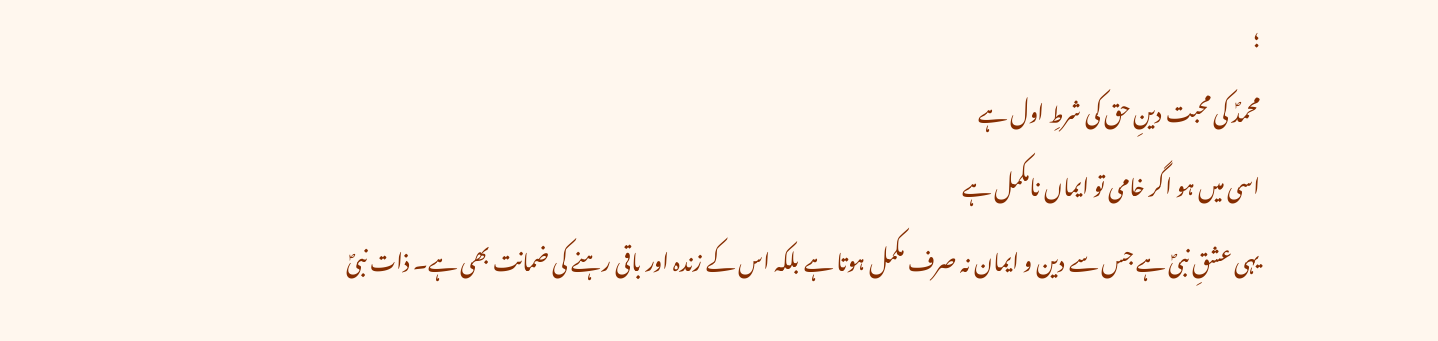؛
محمدؐ کی محبت دینِ حق کی شرطِ اول ہے
اسی میں ہو اگر خامی تو ایماں نامکمل ہے
یہی عشقِ نبیؐ ہے جس سے دین و ایمان نہ صرف مکمل ہوتا ہے بلکہ اس کے زندہ اور باقی رہنے کی ضمانت بھی ہے۔ ذات نبیؐ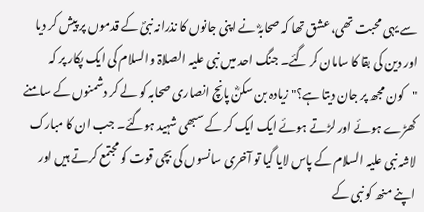سے یہی محبت تھی، عشق تھا کہ صحابہؓ نے اپنی جانوں کا نذرانہ نبیؐ کے قدموں پر پیش کر دیا اور دین کی بقا کا سامان کر گئے۔ جنگ احد میں نبی علیہ الصلاۃ والسلام کی ایک پکار پر کہ "کون مجھ پر جان دیتا ہے؟" زیادہ بن سکنؓ پانچ انصاری صحابہ کو لے کر دشمنوں کے سامنے کھڑے ہوئے اور لڑتے ہوئے ایک ایک کر کے سبھی شہید ہوگئے۔ جب ان کا مبارک لاشہ نبی علیہ السلام کے پاس لایا گیا تو آخری سانسوں کی بچی قوت کو مجتمع کرتے ہیں اور اپنے منھ کو نبی کے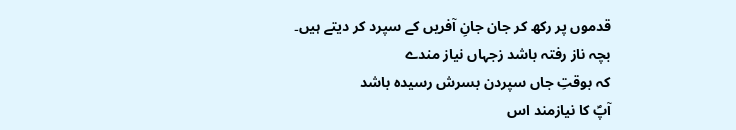قدموں پر رکھ کر جان جانِ آفریں کے سپرد کر دیتے ہیں۔
بچہ ناز رفتہ باشد زجہاں نیاز مندے
کہ بوقتِ جاں سپردن بسرش رسیدہ باشد
آپؐ کا نیازمند اس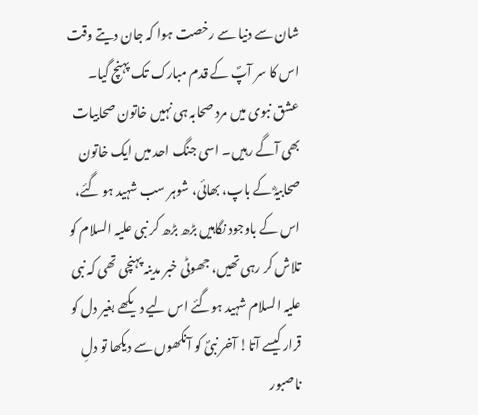شان سے دنیا سے رخصت ہوا کہ جان دیتے وقت اس کا سر آپؐ کے قدم مبارک تک پہنچ گیا۔
عشق نبوی میں مرد صحابہ ہی نہیں خاتون صحابیات بھی آگے رہیں۔ اسی جنگ احد میں ایک خاتون صحابیہؓ کے باپ، بھائی، شوہر سب شہید ہو گئے، اس کے باوجود نگاہیں بڑھ بڑھ کر نبی علیہ السلام کو تلاش کر رہی تھیں، جھوٹی خبر مدینہ پہنچی تھی کہ نبی علیہ السلام شہید ہوگئے اس لیے دیکھے بغیر دل کو قرار کیسے آتا! آخر نبیؐ کو آنکھوں سے دیکھا تو دلِ ناصبور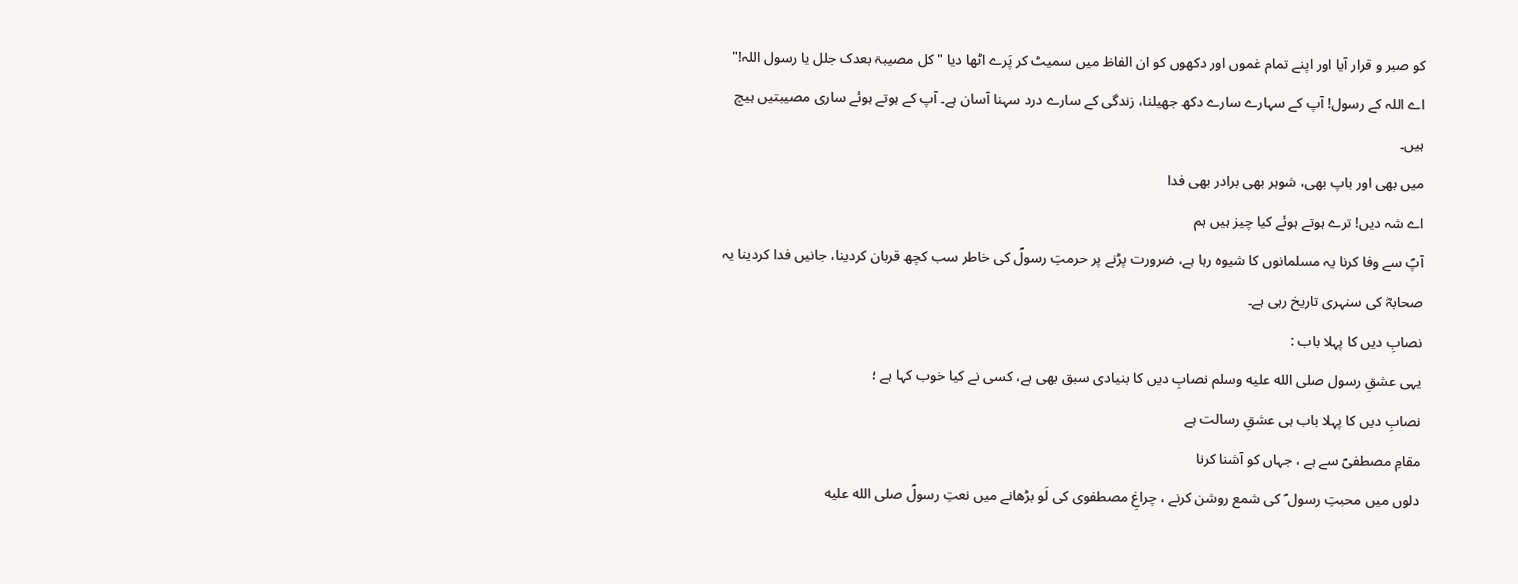کو صبر و قرار آیا اور اپنے تمام غموں اور دکھوں کو ان الفاظ میں سمیٹ کر پَرے اٹھا دیا "کل مصیبۃ بعدک جلل یا رسول اللہ!" اے اللہ کے رسول! آپ کے سہارے سارے دکھ جھیلنا، زندگی کے سارے درد سہنا آسان ہے۔ آپ کے ہوتے ہوئے ساری مصیبتیں ہیچ ہیں۔
میں بھی اور باپ بھی، شوہر بھی برادر بھی فدا
اے شہ دیں! ترے ہوتے ہوئے کیا چیز ہیں ہم
آپؐ سے وفا کرنا یہ مسلمانوں کا شیوہ رہا ہے، ضرورت پڑنے پر حرمتِ رسولؐ کی خاطر سب کچھ قربان کردینا، جانیں فدا کردینا یہ صحابہؓ کی سنہری تاریخ رہی ہے۔
نصابِ دیں کا پہلا باب :
یہی عشقِ رسول صلى الله عليه وسلم نصابِ دیں کا بنیادی سبق بھی ہے، کسی نے کیا خوب کہا ہے ؛
نصابِ دیں کا پہلا باب ہی عشقِ رسالت ہے
مقامِ مصطفیؐ سے ہے ، جہاں کو آشنا کرنا
دلوں میں محبتِ رسول ؐ کی شمع روشن کرنے ، چراغِ مصطفوی کی لَو بڑھانے میں نعتِ رسولؐ صلى الله عليه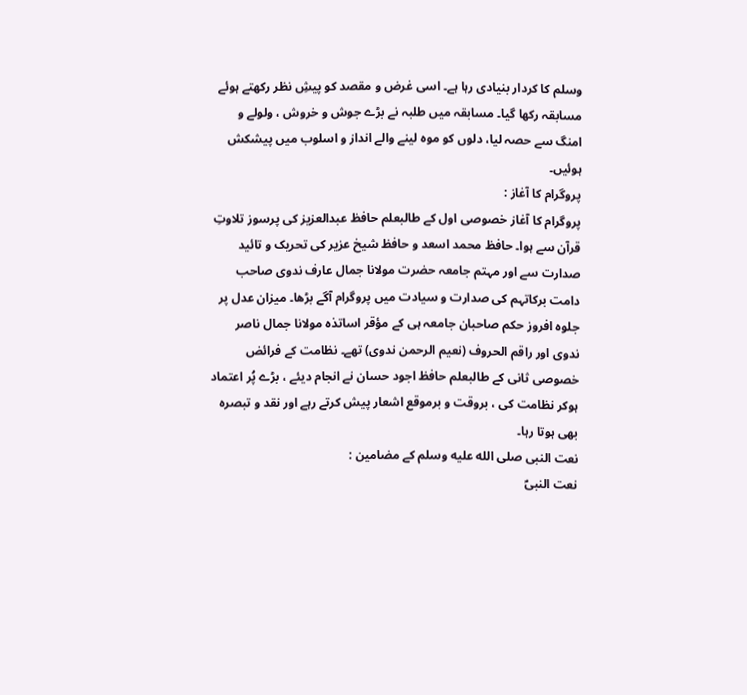وسلم کا کردار بنیادی رہا ہے۔ اسی غرض و مقصد کو پیشِ نظر رکھتے ہوئے مسابقہ رکھا گیا۔ مسابقہ میں طلبہ نے بڑے جوش و خروش ، ولولے و امنگ سے حصہ لیا، دلوں کو موہ لینے والے انداز و اسلوب میں پیشکش ہوئیں۔
پروگرام کا آغاز :
پروگرام کا آغاز خصوصی اول کے طالبعلم حافظ عبدالعزيز کی پرسوز تلاوتِ قرآن سے ہوا۔ حافظ محمد اسعد و حافظ شیخ عزیر کی تحریک و تائید صدارت سے اور مہتم جامعہ حضرت مولانا جمال عارف ندوی صاحب دامت برکاتہم کی صدارت و سیادت میں پروگرام آگے بڑھا۔ میزان عدل پر جلوہ افروز حکم صاحبان جامعہ ہی کے مؤقر اساتذہ مولانا جمال ناصر ندوی اور راقم الحروف (نعیم الرحمن ندوی) تھے۔ نظامت کے فرائض خصوصی ثانی کے طالبعلم حافظ اجود حسان نے انجام دیئے ، بڑے پُر اعتماد ہوکر نظامت کی ، بروقت و برموقع اشعار پیش کرتے رہے اور نقد و تبصرہ بھی ہوتا رہا۔
نعت النبی صلى الله عليه وسلم کے مضامین :
نعت النبیؐ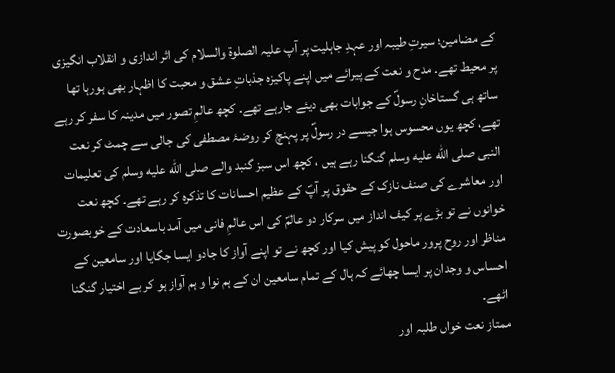کے مضامین؛ سیرتِ طیبہ اور عہدِ جاہلیت پر آپ علیہ الصلوۃ والسلام کی اثر اندازی و انقلاب انگیزی پر محیط تھے۔ مدح و نعت کے پیرائے میں اپنے پاکیزہ جذباتِ عشق و محبت کا اظہار بھی ہورہا تھا ساتھ ہی گستاخانِ رسولؐ کے جوابات بھی دیئے جارہے تھے۔ کچھ عالمِ تصور میں مدینہ کا سفر کر رہے تھے، کچھ یوں محسوس ہوا جیسے در رسولؐ پر پہنچ کر روضۂ مصطفی کی جالی سے چمٹ کر نعت النبی صلى الله عليه وسلم گنگنا رہے ہیں ، کچھ اس سبز گنبد والے صلى الله عليه وسلم کی تعلیمات اور معاشرے کی صنف نازک کے حقوق پر آپؐ کے عظیم احسانات کا تذکرہ کر رہے تھے۔ کچھ نعت خوانوں نے تو بڑے پر کیف انداز میں سرکار دو عالمؐ کی اس عالمِ فانی میں آمد باسعادت کے خوبصورت مناظر اور روح پرور ماحول کو پیش کیا اور کچھ نے تو اپنے آواز کا جادو ایسا جگایا اور سامعین کے احساس و وجدان پر ایسا چھائے کہ ہال کے تمام سامعین ان کے ہم نوا و ہم آواز ہو کر بے اختیار گنگنا اٹھے۔
ممتاز نعت خواں طلبہ اور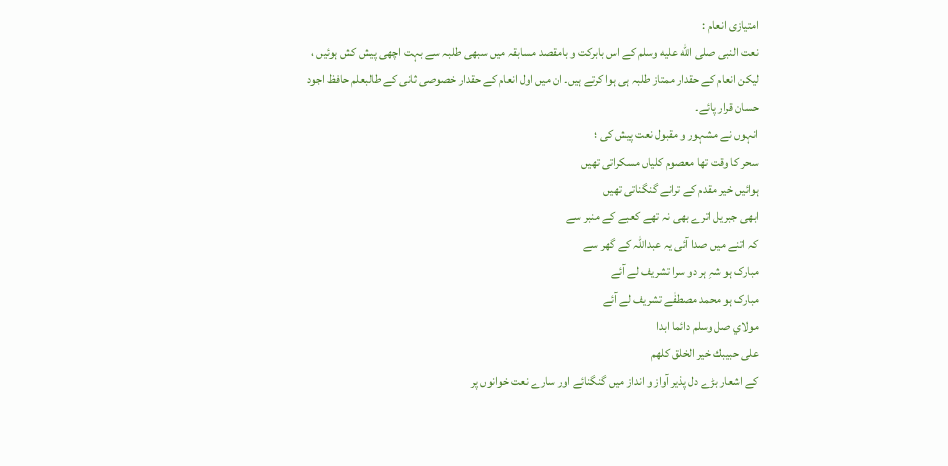امتیازی انعام :
نعت النبی صلى الله عليه وسلم کے اس بابرکت و بامقصد مسابقہ میں سبھی طلبہ سے بہت اچھی پیش کش ہوئیں ، لیکن انعام کے حقدار ممتاز طلبہ ہی ہوا کرتے ہیں۔ ان میں اول انعام کے حقدار خصوصی ثانی کے طالبعلم حافظ اجود حسان قرار پائے۔
انہوں نے مشہور و مقبول نعت پیش کی ؛
سحر کا وقت تھا معصوم کلیاں مسکراتی تھیں
ہوائیں خیر مقدم کے ترانے گنگناتی تھیں
ابھی جبریل اترے بھی نہ تھے کعبے کے منبر سے
کہ اتنے میں صدا آئی یہ عبداللہ کے گھر سے
مبارک ہو شہِ ہر دو سرا تشریف لے آئے
مبارک ہو محمد مصطفٰے تشریف لے آئے
مولاي صل وسلم دائما ابدا
على حبيبك خير الخلق كلهم
کے اشعار بڑے دل پذیر آواز و انداز میں گنگنائے اور سارے نعت خوانوں پر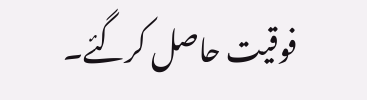فوقیت حاصل کرگئے۔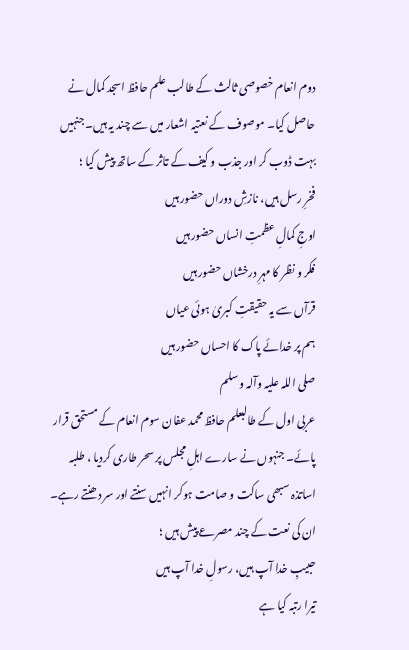دوم انعام خصوصی ثالث کے طالب علم حافظ اسجد کمال نے حاصل کیا۔ موصوف کے نعتیہ اشعار میں سے چند یہ ہیں۔ جنہیں بہت ڈوب کر اور جذب و کیف کے تاثر کے ساتھ پیش کیا ؛
فخرِ رسل ہیں، نازشِ دوراں حضور ہیں
اوجِ کمالِ عظمتِ انساں حضور ہیں
فکر و نظر کا مہرِ درخشاں حضور ہیں
قرآں سے یہ حقیقتِ کبریٰ ہوئی عیاں
ہم پر خدائے پاک کا احساں حضور ہیں
صلی اللہ علیہ وآلہ وسلم
عربی اول کے طالبعلم حافظ محمد عفان سوم انعام کے مستحق قرار پائے۔ جنہوں نے سارے اہلِ مجلس پر سحر طاری کردیا ، طلبہ اساتذہ سبھی ساکت و صامت ہوکر انہیں سنتے اور سر دھنتے رہے۔ ان کی نعت کے چند مصرعے پیش ہیں ؛
حبیبِ خدا آپ ہیں، رسولِ خدا آپ ہیں
تیرا رتبہ کیا ہے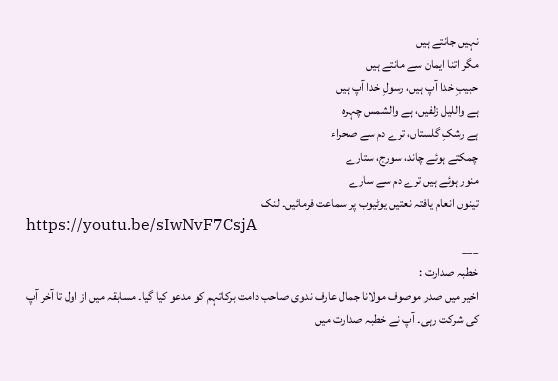نہیں جانتے ہیں
مگر اتنا ایمان سے مانتے ہیں
حبیبِ خدا آپ ہیں، رسولِ خدا آپ ہیں
ہے واللیل زلفیں، ہے والشمس چہرہ
ہے رشکِ گلستاں، ترے دم سے صحراء
چمکتے ہوئے چاند، سورج، ستارے
منور ہوئے ہیں ترے دم سے سارے
تینوں انعام یافتہ نعتیں یوٹیوب پر سماعت فرمائیں۔ لنک
https://youtu.be/sIwNvF7CsjA
___
خطبہ صدارت :
اخیر میں صدر موصوف مولانا جمال عارف ندوی صاحب دامت برکاتہم کو مدعو کیا گیا۔ مسابقہ میں از اول تا آخر آپ کی شرکت رہی۔ آپ نے خطبہ صدارت میں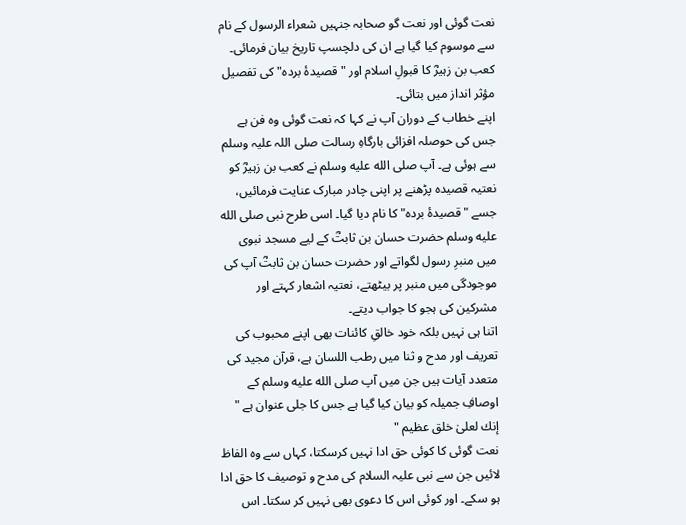نعت گوئی اور نعت گو صحابہ جنہیں شعراء الرسول کے نام سے موسوم کیا گیا ہے ان کی دلچسپ تاریخ بیان فرمائی۔ کعب بن زہیرؓ کا قبولِ اسلام اور "قصیدۂ بردہ" کی تفصیل مؤثر انداز میں بتائی۔
اپنے خطاب کے دوران آپ نے کہا کہ نعت گوئی وہ فن ہے جس کی حوصلہ افزائی بارگاہِ رسالت صلی اللہ علیہ وسلم سے ہوئی ہے۔ آپ صلى الله عليه وسلم نے کعب بن زہیرؓ کو نعتیہ قصیدہ پڑھنے پر اپنی چادر مبارک عنایت فرمائیں، جسے "قصیدۂ بردہ" کا نام دیا گیا۔ اسی طرح نبی صلى الله عليه وسلم حضرت حسان بن ثابتؓ کے لیے مسجد نبوی میں منبرِ رسول لگواتے اور حضرت حسان بن ثابتؓ آپ کی موجودگی میں منبر پر بیٹھتے، نعتیہ اشعار کہتے اور مشرکین کی ہجو کا جواب دیتے۔
اتنا ہی نہیں بلکہ خود خالقِ کائنات بھی اپنے محبوب کی تعریف اور مدح و ثنا میں رطب اللسان ہے، قرآن مجید کی متعدد آیات ہیں جن میں آپ صلى الله عليه وسلم کے اوصافِ جمیلہ کو بیان کیا گیا ہے جس کا جلی عنوان ہے " إنك لعلیٰ خلق عظیم "
نعت گوئی کا کوئی حق ادا نہیں کرسکتا، کہاں سے وہ الفاظ لائیں جن سے نبی علیہ السلام کی مدح و توصیف کا حق ادا ہو سکے۔ اور کوئی اس کا دعوی بھی نہیں کر سکتا۔ اس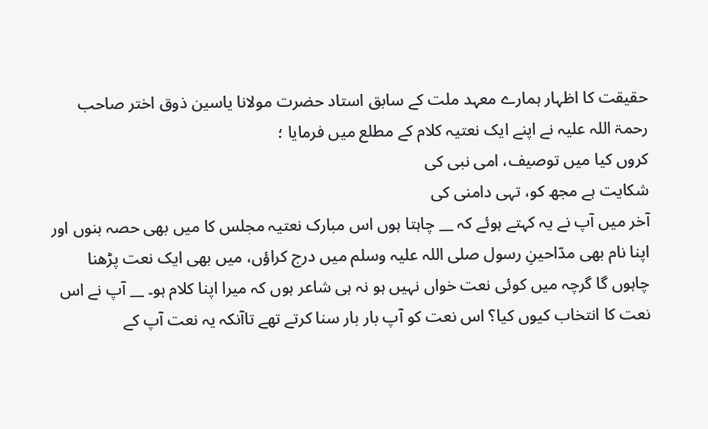حقیقت کا اظہار ہمارے معہد ملت کے سابق استاد حضرت مولانا یاسین ذوق اختر صاحب رحمۃ اللہ علیہ نے اپنے ایک نعتیہ کلام کے مطلع میں فرمایا ؛
کروں کیا میں توصیف، امی نبی کی
شکایت ہے مجھ کو، تہی دامنی کی
آخر میں آپ نے یہ کہتے ہوئے کہ __ چاہتا ہوں اس مبارک نعتیہ مجلس کا میں بھی حصہ بنوں اور اپنا نام بھی مدّاحینِ رسول صلی اللہ علیہ وسلم میں درج کراؤں، میں بھی ایک نعت پڑھنا چاہوں گا گرچہ میں کوئی نعت خواں نہیں ہو نہ ہی شاعر ہوں کہ میرا اپنا کلام ہو۔ __ آپ نے اس نعت کا انتخاب کیوں کیا؟ اس نعت کو آپ بار بار سنا کرتے تھے تاآنکہ یہ نعت آپ کے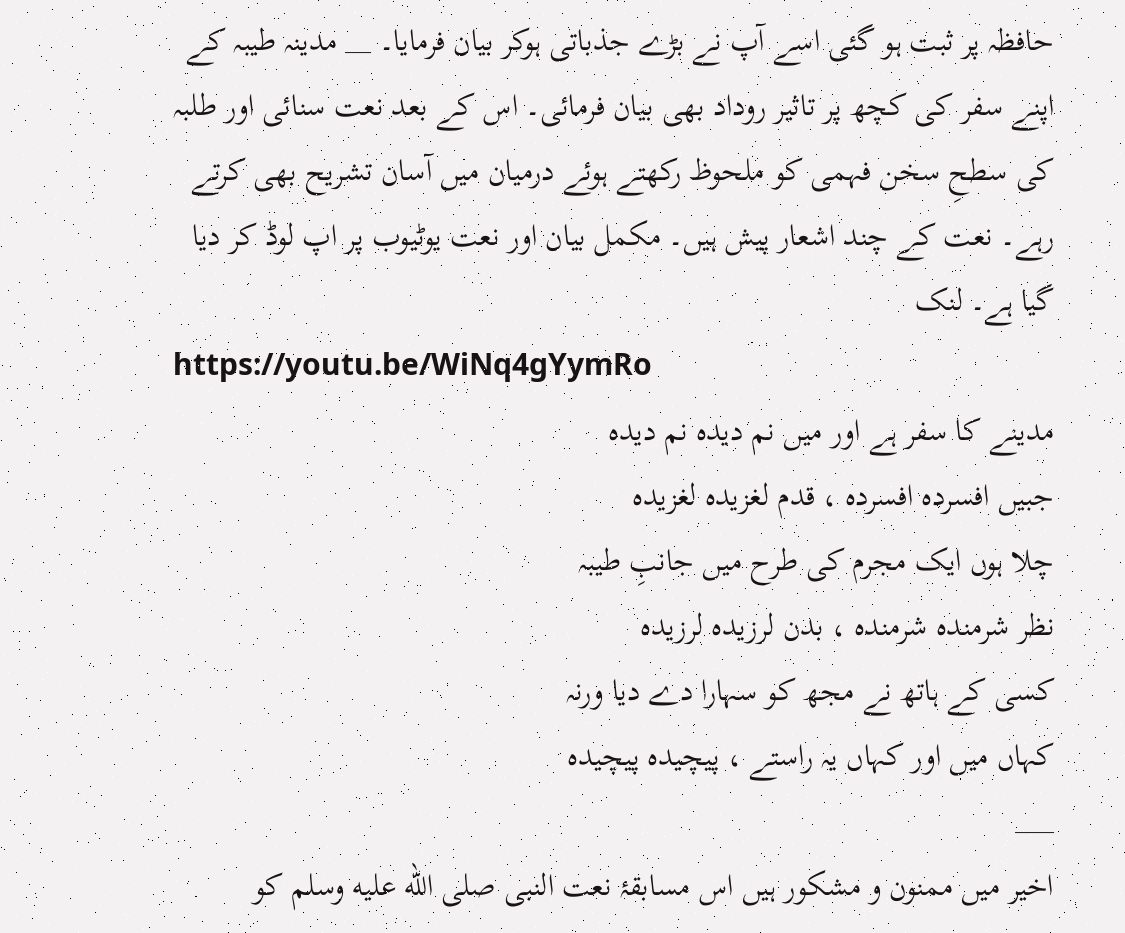حافظہ پر ثبت ہو گئی اسے آپ نے بڑے جذباتی ہوکر بیان فرمایا۔ __ مدینہ طیبہ کے اپنے سفر کی کچھ پر تاثیر روداد بھی بیان فرمائی۔ اس کے بعد نعت سنائی اور طلبہ کی سطحِ سخن فہمی کو ملحوظ رکھتے ہوئے درمیان میں آسان تشریح بھی کرتے رہے۔ نعت کے چند اشعار پیش ہیں۔ مکمل بیان اور نعت یوٹیوب پر اپ لوڈ کر دیا گیا ہے۔ لنک
https://youtu.be/WiNq4gYymRo
مدینے کا سفر ہے اور میں نم دیدہ نم دیدہ
جبیں افسردہ افسردہ ، قدم لغزیدہ لغزیدہ
چلا ہوں ایک مجرم کی طرح میں جانبِ طیبہ
نظر شرمندہ شرمندہ ، بدن لرزیدہ لرزیدہ
کسی کے ہاتھ نے مجھ کو سہارا دے دیا ورنہ
کہاں میں اور کہاں یہ راستے ، پیچیدہ پیچیدہ
___
اخیر میں ممنون و مشکور ہیں اس مسابقۂ نعت النبی صلى الله عليه وسلم کو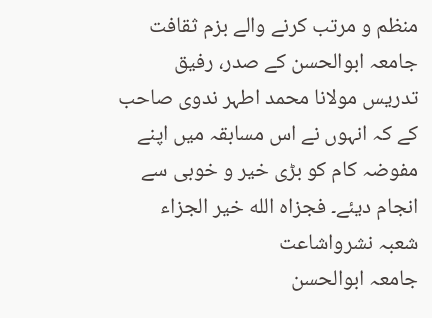منظم و مرتب کرنے والے بزم ثقافت جامعہ ابوالحسن کے صدر، رفیق تدریس مولانا محمد اطہر ندوی صاحب کے کہ انہوں نے اس مسابقہ میں اپنے مفوضہ کام کو بڑی خیر و خوبی سے انجام دیئے۔ فجزاہ الله خیر الجزاء
شعبہ نشرواشاعت
جامعہ ابوالحسن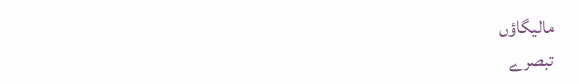مالیگاؤں
تبصرے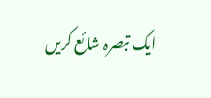ایک تبصرہ شائع کریں